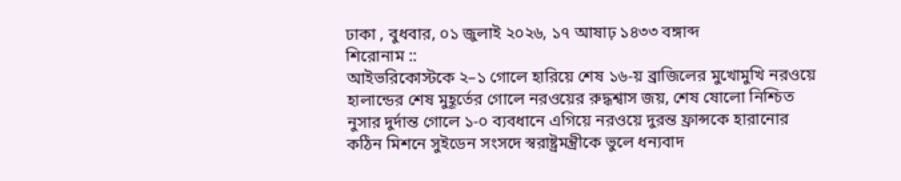ঢাকা , বুধবার, ০১ জুলাই ২০২৬, ১৭ আষাঢ় ১৪৩৩ বঙ্গাব্দ
শিরোনাম ::
আইভরিকোস্টকে ২–১ গোলে হারিয়ে শেষ ১৬-য় ব্রাজিলের মুখোমুখি নরওয়ে হালান্ডের শেষ মুহূর্তের গোলে নরওয়ের রুদ্ধশ্বাস জয়, শেষ ষোলো নিশ্চিত নুসার দুর্দান্ত গোলে ১-০ ব্যবধানে এগিয়ে নরওয়ে দুরন্ত ফ্রান্সকে হারানোর কঠিন মিশনে সুইডেন সংসদে স্বরাষ্ট্রমন্ত্রীকে ভুলে ধন্যবাদ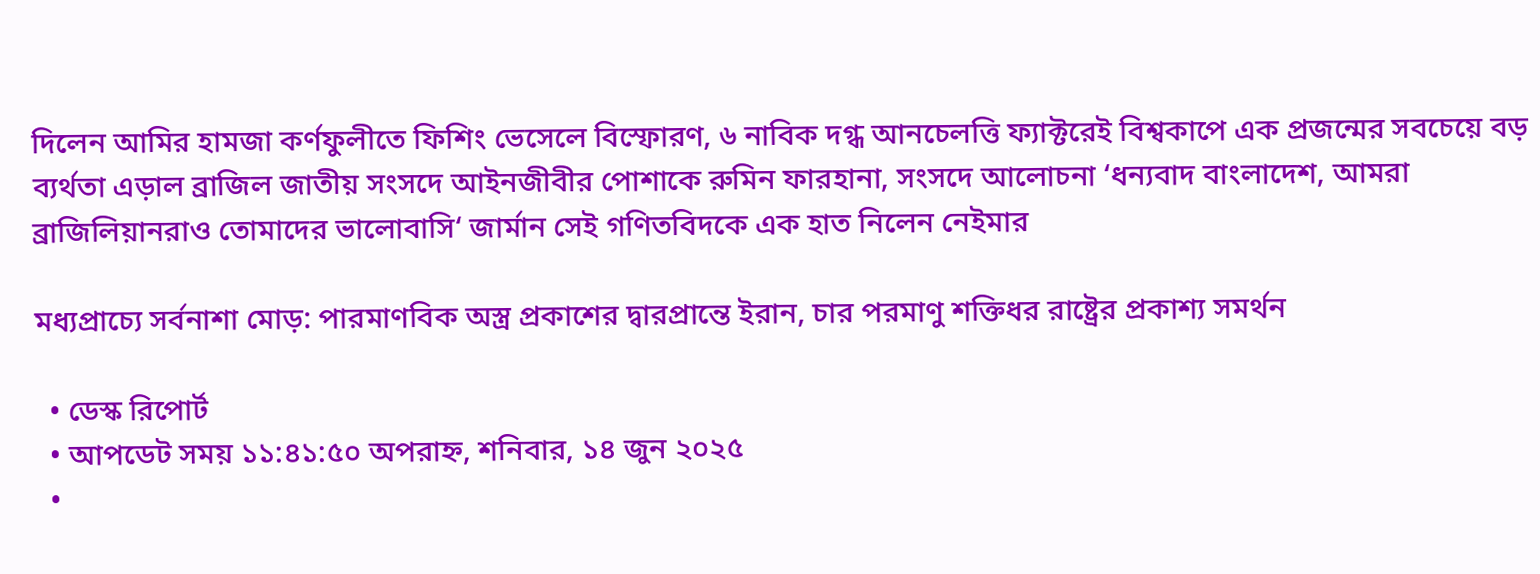দিলেন আমির হামজা কর্ণফুলীতে ফিশিং ভেসেলে বিস্ফোরণ, ৬ নাবিক দগ্ধ আনচেলত্তি ফ্যাক্টরেই বিশ্বকাপে এক প্রজন্মের সবচেয়ে বড় ব্যর্থতা এড়াল ব্রাজিল জাতীয় সংসদে আইনজীবীর পোশাকে রুমিন ফারহানা, সংসদে আলোচনা ‘ধন্যবাদ বাংলাদেশ, আমরা ব্রাজিলিয়ানরাও তোমাদের ভালোবাসি‘ জার্মান সেই গণিতবিদকে এক হাত নিলেন নেইমার

মধ্যপ্রাচ্যে সর্বনাশা মোড়: পারমাণবিক অস্ত্র প্রকাশের দ্বারপ্রান্তে ইরান, চার পরমাণু শক্তিধর রাষ্ট্রের প্রকাশ্য সমর্থন

  • ডেস্ক রিপোর্ট
  • আপডেট সময় ১১:৪১:৫০ অপরাহ্ন, শনিবার, ১৪ জুন ২০২৫
  •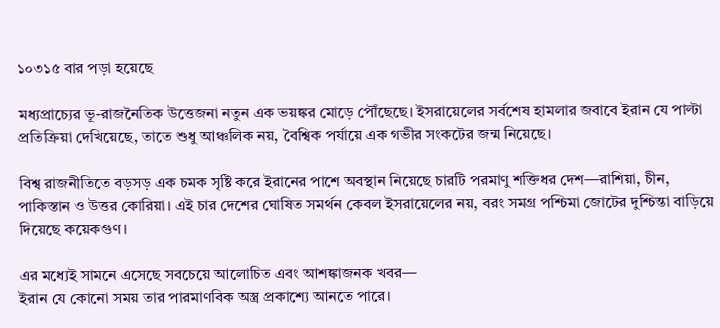১০৩১৫ বার পড়া হয়েছে

মধ্যপ্রাচ্যের ভূ-রাজনৈতিক উত্তেজনা নতুন এক ভয়ঙ্কর মোড়ে পৌঁছেছে। ইসরায়েলের সর্বশেষ হামলার জবাবে ইরান যে পাল্টা প্রতিক্রিয়া দেখিয়েছে, তাতে শুধু আঞ্চলিক নয়, বৈশ্বিক পর্যায়ে এক গভীর সংকটের জন্ম নিয়েছে।

বিশ্ব রাজনীতিতে বড়সড় এক চমক সৃষ্টি করে ইরানের পাশে অবস্থান নিয়েছে চারটি পরমাণু শক্তিধর দেশ—রাশিয়া, চীন, পাকিস্তান ও উত্তর কোরিয়া। এই চার দেশের ঘোষিত সমর্থন কেবল ইসরায়েলের নয়, বরং সমগ্র পশ্চিমা জোটের দুশ্চিন্তা বাড়িয়ে দিয়েছে কয়েকগুণ।

এর মধ্যেই সামনে এসেছে সবচেয়ে আলোচিত এবং আশঙ্কাজনক খবর—
ইরান যে কোনো সময় তার পারমাণবিক অস্ত্র প্রকাশ্যে আনতে পারে।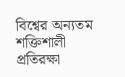বিশ্বের অন্যতম শক্তিশালী প্রতিরক্ষা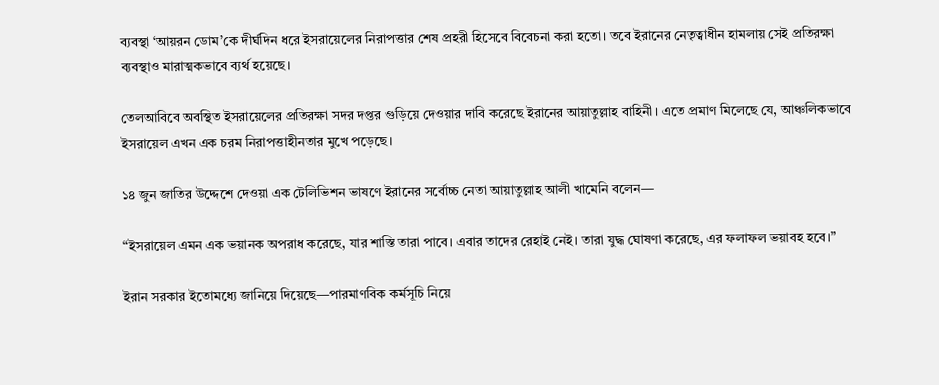ব্যবস্থা ‘আয়রন ডোম’কে দীর্ঘদিন ধরে ইসরায়েলের নিরাপত্তার শেষ প্রহরী হিসেবে বিবেচনা করা হতো। তবে ইরানের নেতৃত্বাধীন হামলায় সেই প্রতিরক্ষা ব্যবস্থাও মারাত্মকভাবে ব্যর্থ হয়েছে।

তেলআবিবে অবস্থিত ইসরায়েলের প্রতিরক্ষা সদর দপ্তর গুড়িয়ে দেওয়ার দাবি করেছে ইরানের আয়াতুল্লাহ বাহিনী। এতে প্রমাণ মিলেছে যে, আঞ্চলিকভাবে ইসরায়েল এখন এক চরম নিরাপত্তাহীনতার মুখে পড়েছে।

১৪ জুন জাতির উদ্দেশে দেওয়া এক টেলিভিশন ভাষণে ইরানের সর্বোচ্চ নেতা আয়াতুল্লাহ আলী খামেনি বলেন—

“ইসরায়েল এমন এক ভয়ানক অপরাধ করেছে, যার শাস্তি তারা পাবে। এবার তাদের রেহাই নেই। তারা যুদ্ধ ঘোষণা করেছে, এর ফলাফল ভয়াবহ হবে।”

ইরান সরকার ইতোমধ্যে জানিয়ে দিয়েছে—পারমাণবিক কর্মসূচি নিয়ে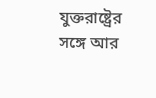যুক্তরাষ্ট্রের সঙ্গে আর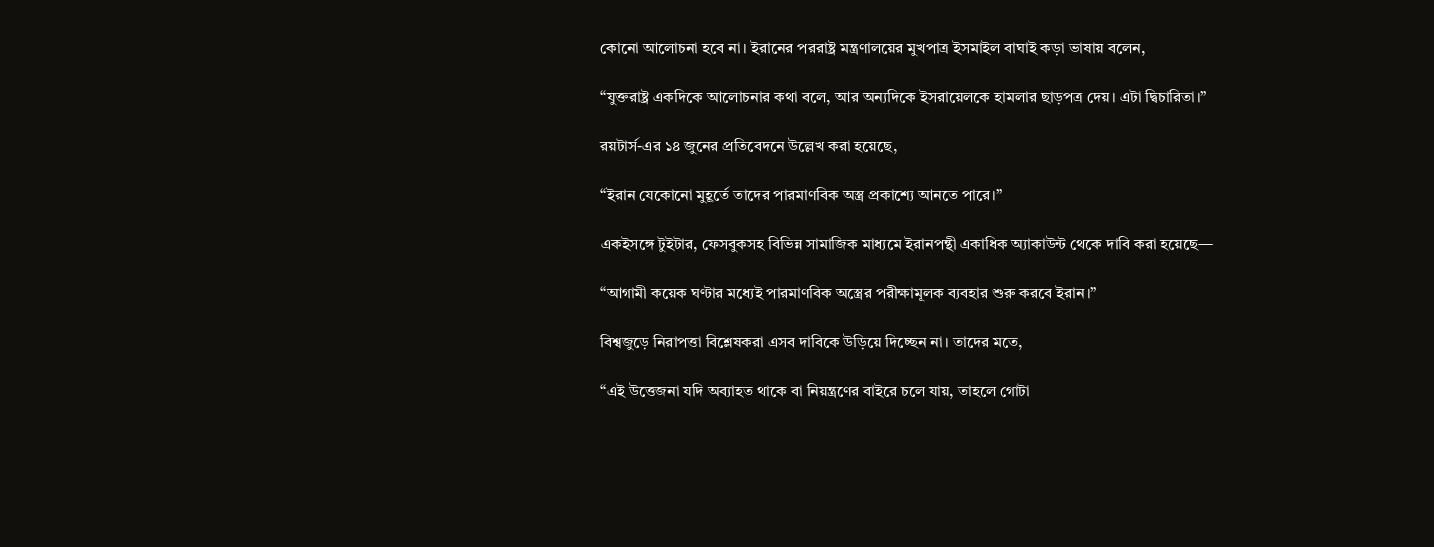কোনো আলোচনা হবে না। ইরানের পররাষ্ট্র মন্ত্রণালয়ের মুখপাত্র ইসমাইল বাঘাই কড়া ভাষায় বলেন,

“যুক্তরাষ্ট্র একদিকে আলোচনার কথা বলে, আর অন্যদিকে ইসরায়েলকে হামলার ছাড়পত্র দেয়। এটা দ্বিচারিতা।”

রয়টার্স-এর ১৪ জুনের প্রতিবেদনে উল্লেখ করা হয়েছে,

“ইরান যেকোনো মুহূর্তে তাদের পারমাণবিক অস্ত্র প্রকাশ্যে আনতে পারে।”

একইসঙ্গে টুইটার, ফেসবুকসহ বিভিন্ন সামাজিক মাধ্যমে ইরানপন্থী একাধিক অ্যাকাউন্ট থেকে দাবি করা হয়েছে—

“আগামী কয়েক ঘণ্টার মধ্যেই পারমাণবিক অস্ত্রের পরীক্ষামূলক ব্যবহার শুরু করবে ইরান।”

বিশ্বজুড়ে নিরাপত্তা বিশ্লেষকরা এসব দাবিকে উড়িয়ে দিচ্ছেন না। তাদের মতে,

“এই উত্তেজনা যদি অব্যাহত থাকে বা নিয়ন্ত্রণের বাইরে চলে যায়, তাহলে গোটা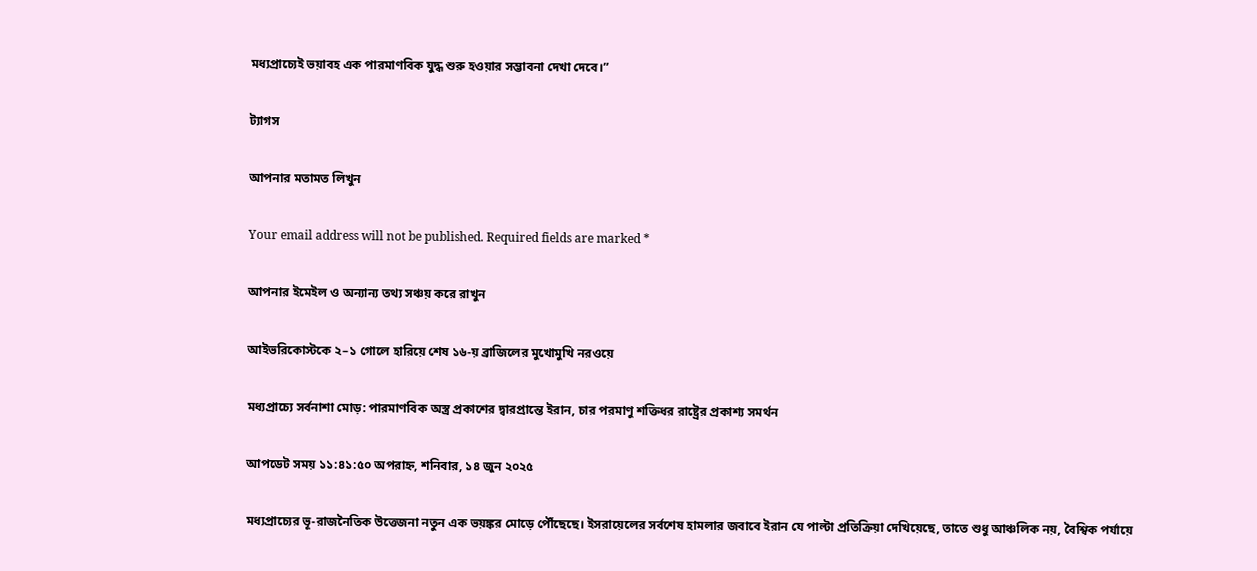মধ্যপ্রাচ্যেই ভয়াবহ এক পারমাণবিক যুদ্ধ শুরু হওয়ার সম্ভাবনা দেখা দেবে।”

ট্যাগস

আপনার মতামত লিখুন

Your email address will not be published. Required fields are marked *

আপনার ইমেইল ও অন্যান্য তথ্য সঞ্চয় করে রাখুন

আইভরিকোস্টকে ২–১ গোলে হারিয়ে শেষ ১৬-য় ব্রাজিলের মুখোমুখি নরওয়ে

মধ্যপ্রাচ্যে সর্বনাশা মোড়: পারমাণবিক অস্ত্র প্রকাশের দ্বারপ্রান্তে ইরান, চার পরমাণু শক্তিধর রাষ্ট্রের প্রকাশ্য সমর্থন

আপডেট সময় ১১:৪১:৫০ অপরাহ্ন, শনিবার, ১৪ জুন ২০২৫

মধ্যপ্রাচ্যের ভূ-রাজনৈতিক উত্তেজনা নতুন এক ভয়ঙ্কর মোড়ে পৌঁছেছে। ইসরায়েলের সর্বশেষ হামলার জবাবে ইরান যে পাল্টা প্রতিক্রিয়া দেখিয়েছে, তাতে শুধু আঞ্চলিক নয়, বৈশ্বিক পর্যায়ে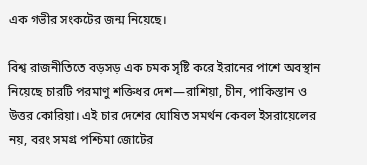এক গভীর সংকটের জন্ম নিয়েছে।

বিশ্ব রাজনীতিতে বড়সড় এক চমক সৃষ্টি করে ইরানের পাশে অবস্থান নিয়েছে চারটি পরমাণু শক্তিধর দেশ—রাশিয়া, চীন, পাকিস্তান ও উত্তর কোরিয়া। এই চার দেশের ঘোষিত সমর্থন কেবল ইসরায়েলের নয়, বরং সমগ্র পশ্চিমা জোটের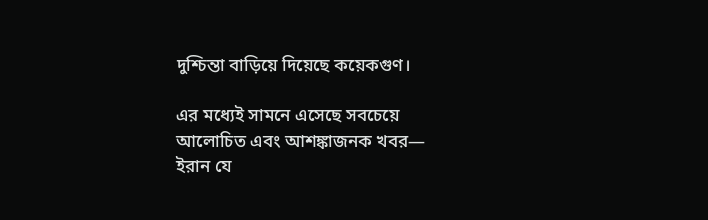দুশ্চিন্তা বাড়িয়ে দিয়েছে কয়েকগুণ।

এর মধ্যেই সামনে এসেছে সবচেয়ে আলোচিত এবং আশঙ্কাজনক খবর—
ইরান যে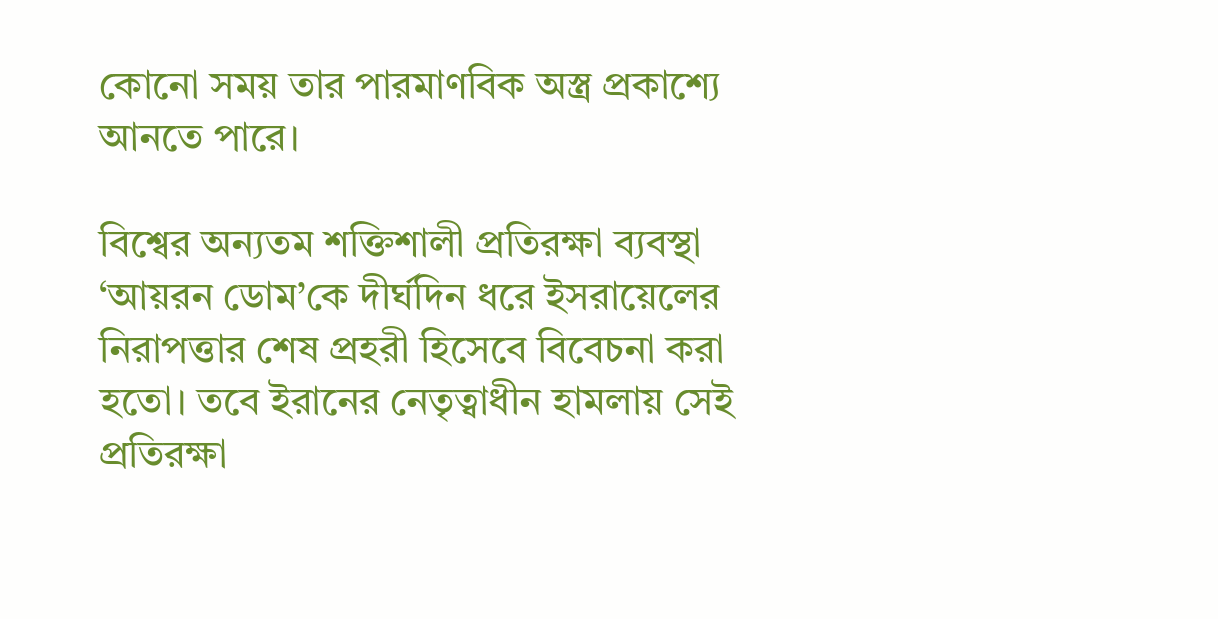কোনো সময় তার পারমাণবিক অস্ত্র প্রকাশ্যে আনতে পারে।

বিশ্বের অন্যতম শক্তিশালী প্রতিরক্ষা ব্যবস্থা ‘আয়রন ডোম’কে দীর্ঘদিন ধরে ইসরায়েলের নিরাপত্তার শেষ প্রহরী হিসেবে বিবেচনা করা হতো। তবে ইরানের নেতৃত্বাধীন হামলায় সেই প্রতিরক্ষা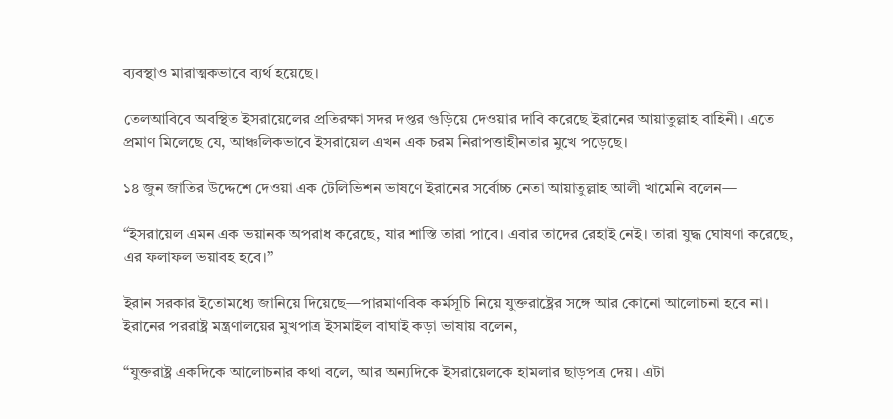ব্যবস্থাও মারাত্মকভাবে ব্যর্থ হয়েছে।

তেলআবিবে অবস্থিত ইসরায়েলের প্রতিরক্ষা সদর দপ্তর গুড়িয়ে দেওয়ার দাবি করেছে ইরানের আয়াতুল্লাহ বাহিনী। এতে প্রমাণ মিলেছে যে, আঞ্চলিকভাবে ইসরায়েল এখন এক চরম নিরাপত্তাহীনতার মুখে পড়েছে।

১৪ জুন জাতির উদ্দেশে দেওয়া এক টেলিভিশন ভাষণে ইরানের সর্বোচ্চ নেতা আয়াতুল্লাহ আলী খামেনি বলেন—

“ইসরায়েল এমন এক ভয়ানক অপরাধ করেছে, যার শাস্তি তারা পাবে। এবার তাদের রেহাই নেই। তারা যুদ্ধ ঘোষণা করেছে, এর ফলাফল ভয়াবহ হবে।”

ইরান সরকার ইতোমধ্যে জানিয়ে দিয়েছে—পারমাণবিক কর্মসূচি নিয়ে যুক্তরাষ্ট্রের সঙ্গে আর কোনো আলোচনা হবে না। ইরানের পররাষ্ট্র মন্ত্রণালয়ের মুখপাত্র ইসমাইল বাঘাই কড়া ভাষায় বলেন,

“যুক্তরাষ্ট্র একদিকে আলোচনার কথা বলে, আর অন্যদিকে ইসরায়েলকে হামলার ছাড়পত্র দেয়। এটা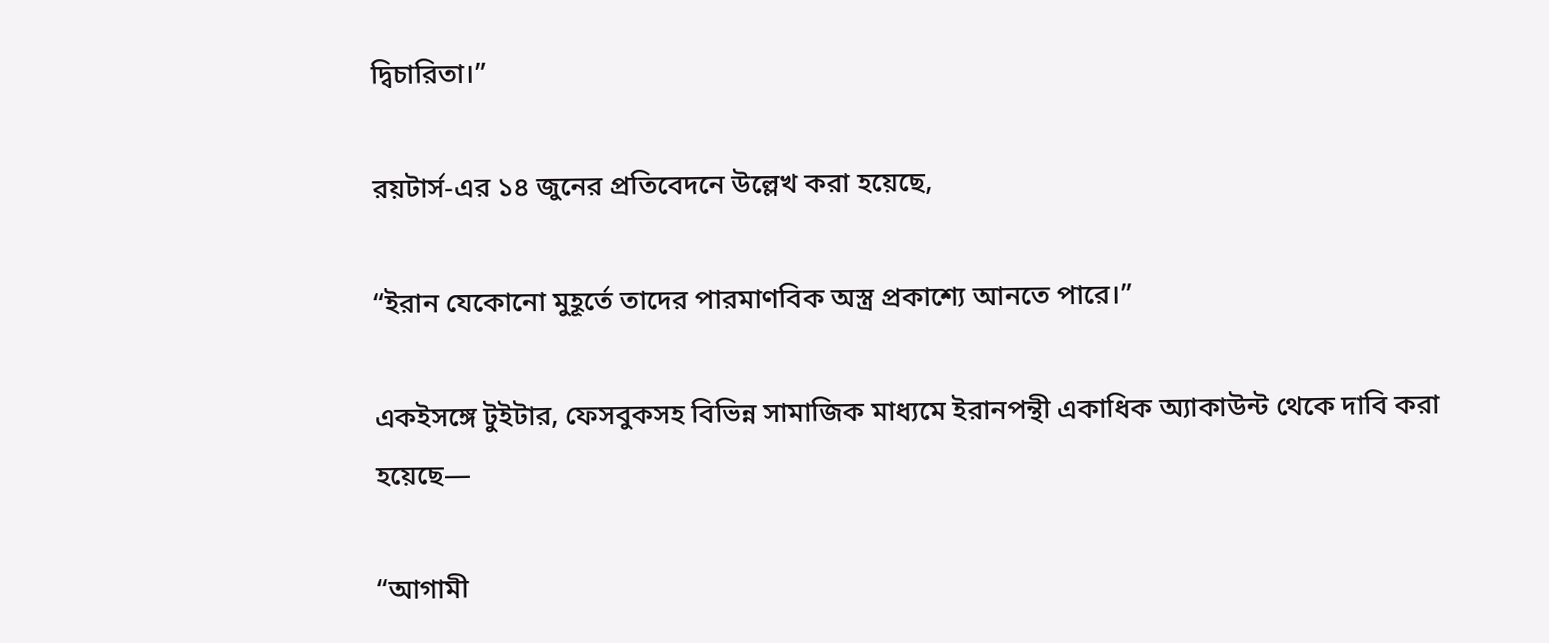দ্বিচারিতা।”

রয়টার্স-এর ১৪ জুনের প্রতিবেদনে উল্লেখ করা হয়েছে,

“ইরান যেকোনো মুহূর্তে তাদের পারমাণবিক অস্ত্র প্রকাশ্যে আনতে পারে।”

একইসঙ্গে টুইটার, ফেসবুকসহ বিভিন্ন সামাজিক মাধ্যমে ইরানপন্থী একাধিক অ্যাকাউন্ট থেকে দাবি করা হয়েছে—

“আগামী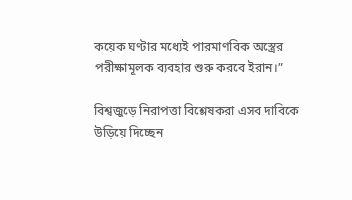কয়েক ঘণ্টার মধ্যেই পারমাণবিক অস্ত্রের পরীক্ষামূলক ব্যবহার শুরু করবে ইরান।”

বিশ্বজুড়ে নিরাপত্তা বিশ্লেষকরা এসব দাবিকে উড়িয়ে দিচ্ছেন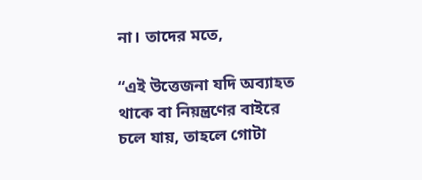না। তাদের মতে,

“এই উত্তেজনা যদি অব্যাহত থাকে বা নিয়ন্ত্রণের বাইরে চলে যায়, তাহলে গোটা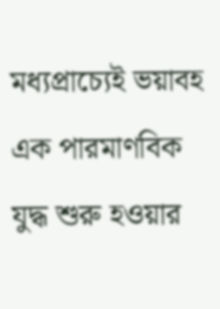মধ্যপ্রাচ্যেই ভয়াবহ এক পারমাণবিক যুদ্ধ শুরু হওয়ার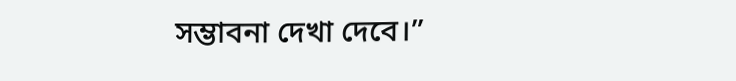সম্ভাবনা দেখা দেবে।”